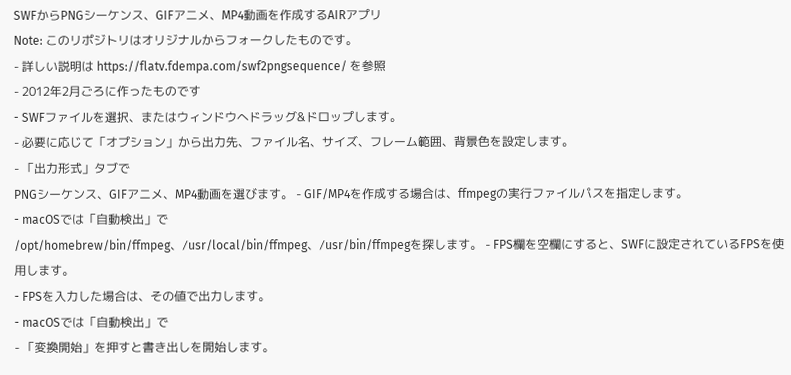SWFからPNGシーケンス、GIFアニメ、MP4動画を作成するAIRアプリ
Note: このリポジトリはオリジナルからフォークしたものです。
- 詳しい説明は https://flatv.fdempa.com/swf2pngsequence/ を参照
- 2012年2月ごろに作ったものです
- SWFファイルを選択、またはウィンドウへドラッグ&ドロップします。
- 必要に応じて「オプション」から出力先、ファイル名、サイズ、フレーム範囲、背景色を設定します。
- 「出力形式」タブで
PNGシーケンス、GIFアニメ、MP4動画を選びます。 - GIF/MP4を作成する場合は、ffmpegの実行ファイルパスを指定します。
- macOSでは「自動検出」で
/opt/homebrew/bin/ffmpeg、/usr/local/bin/ffmpeg、/usr/bin/ffmpegを探します。 - FPS欄を空欄にすると、SWFに設定されているFPSを使用します。
- FPSを入力した場合は、その値で出力します。
- macOSでは「自動検出」で
- 「変換開始」を押すと書き出しを開始します。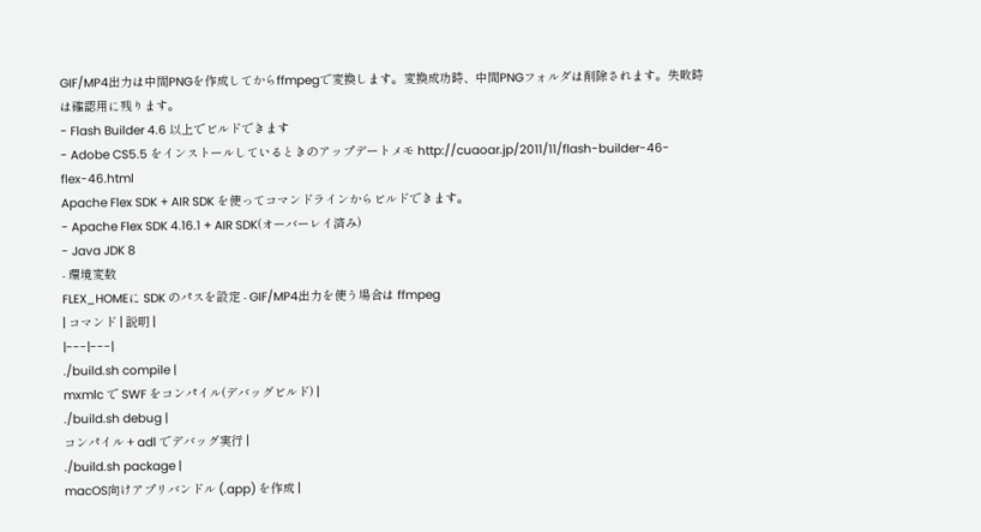GIF/MP4出力は中間PNGを作成してからffmpegで変換します。変換成功時、中間PNGフォルダは削除されます。失敗時は確認用に残ります。
- Flash Builder 4.6 以上でビルドできます
- Adobe CS5.5 をインストールしているときのアップデートメモ http://cuaoar.jp/2011/11/flash-builder-46-flex-46.html
Apache Flex SDK + AIR SDK を使ってコマンドラインからビルドできます。
- Apache Flex SDK 4.16.1 + AIR SDK(オーバーレイ済み)
- Java JDK 8
- 環境変数
FLEX_HOMEに SDK のパスを設定 - GIF/MP4出力を使う場合は ffmpeg
| コマンド | 説明 |
|---|---|
./build.sh compile |
mxmlc で SWF をコンパイル(デバッグビルド) |
./build.sh debug |
コンパイル + adl でデバッグ実行 |
./build.sh package |
macOS向けアプリバンドル (.app) を作成 |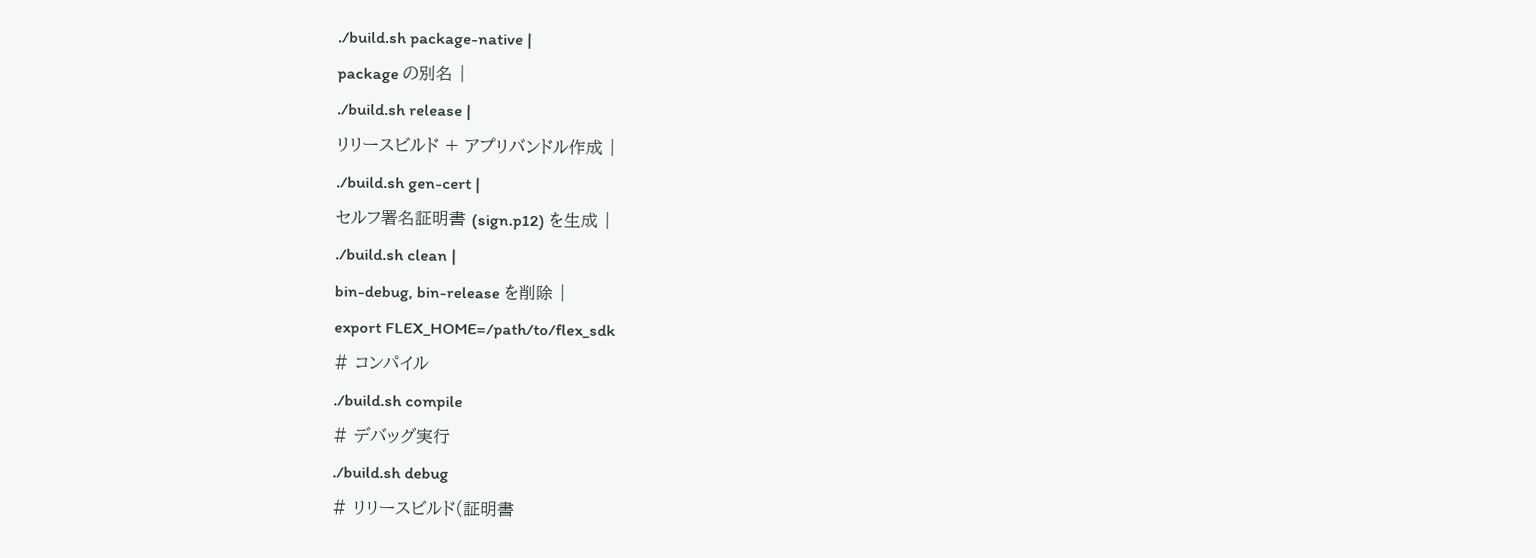./build.sh package-native |
package の別名 |
./build.sh release |
リリースビルド + アプリバンドル作成 |
./build.sh gen-cert |
セルフ署名証明書 (sign.p12) を生成 |
./build.sh clean |
bin-debug, bin-release を削除 |
export FLEX_HOME=/path/to/flex_sdk
# コンパイル
./build.sh compile
# デバッグ実行
./build.sh debug
# リリースビルド(証明書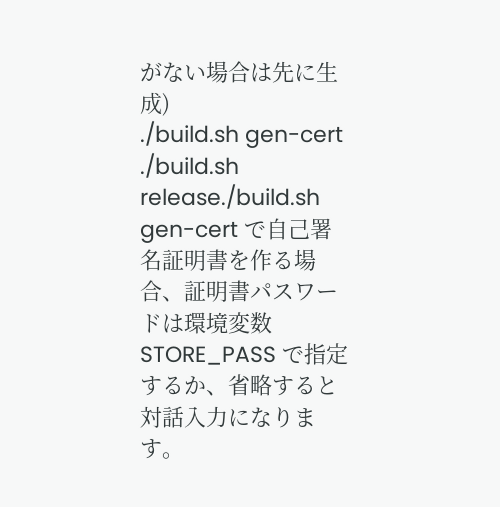がない場合は先に生成)
./build.sh gen-cert
./build.sh release./build.sh gen-cert で自己署名証明書を作る場合、証明書パスワードは環境変数 STORE_PASS で指定するか、省略すると対話入力になります。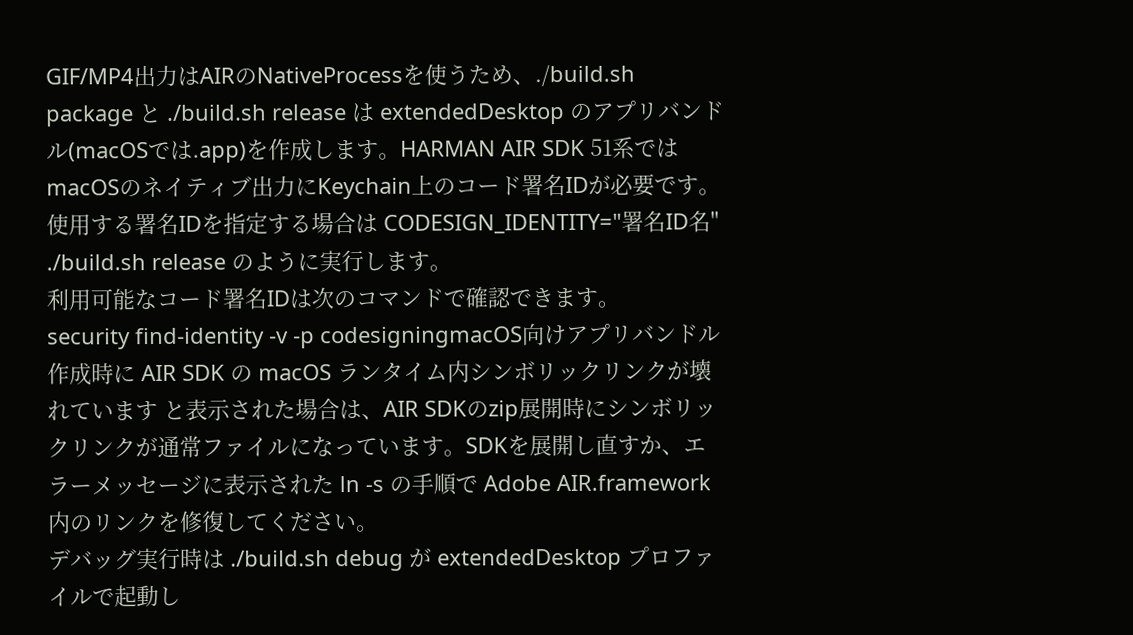GIF/MP4出力はAIRのNativeProcessを使うため、./build.sh package と ./build.sh release は extendedDesktop のアプリバンドル(macOSでは.app)を作成します。HARMAN AIR SDK 51系ではmacOSのネイティブ出力にKeychain上のコード署名IDが必要です。使用する署名IDを指定する場合は CODESIGN_IDENTITY="署名ID名" ./build.sh release のように実行します。
利用可能なコード署名IDは次のコマンドで確認できます。
security find-identity -v -p codesigningmacOS向けアプリバンドル作成時に AIR SDK の macOS ランタイム内シンボリックリンクが壊れています と表示された場合は、AIR SDKのzip展開時にシンボリックリンクが通常ファイルになっています。SDKを展開し直すか、エラーメッセージに表示された ln -s の手順で Adobe AIR.framework 内のリンクを修復してください。
デバッグ実行時は ./build.sh debug が extendedDesktop プロファイルで起動し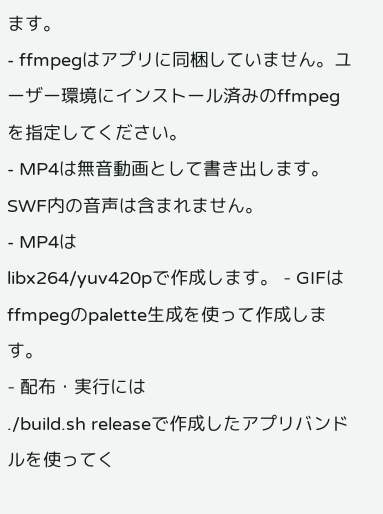ます。
- ffmpegはアプリに同梱していません。ユーザー環境にインストール済みのffmpegを指定してください。
- MP4は無音動画として書き出します。SWF内の音声は含まれません。
- MP4は
libx264/yuv420pで作成します。 - GIFはffmpegのpalette生成を使って作成します。
- 配布・実行には
./build.sh releaseで作成したアプリバンドルを使ってく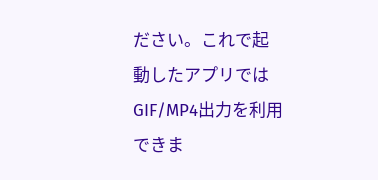ださい。これで起動したアプリではGIF/MP4出力を利用できま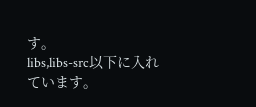す。
libs,libs-src以下に入れています。